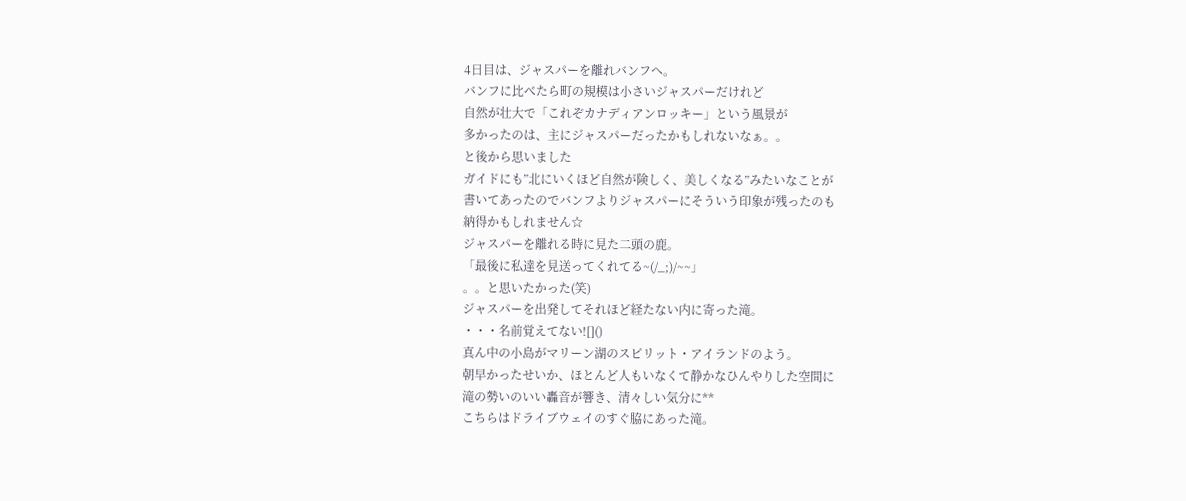4日目は、ジャスパーを離れバンフへ。
バンフに比べたら町の規模は小さいジャスパーだけれど
自然が壮大で「これぞカナディアンロッキー」という風景が
多かったのは、主にジャスパーだったかもしれないなぁ。。
と後から思いました
ガイドにも”北にいくほど自然が険しく、美しくなる”みたいなことが
書いてあったのでバンフよりジャスパーにそういう印象が残ったのも
納得かもしれません☆
ジャスパーを離れる時に見た二頭の鹿。
「最後に私達を見送ってくれてる~(/_;)/~~」
。。と思いたかった(笑)
ジャスパーを出発してそれほど経たない内に寄った滝。
・・・名前覚えてない![]()
真ん中の小島がマリーン湖のスピリット・アイランドのよう。
朝早かったせいか、ほとんど人もいなくて静かなひんやりした空間に
滝の勢いのいい轟音が響き、清々しい気分に**
こちらはドライブウェイのすぐ脇にあった滝。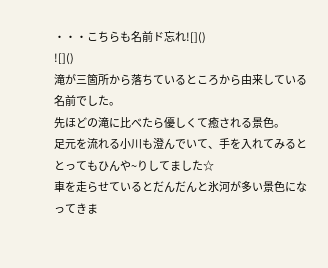・・・こちらも名前ド忘れ![]()
![]()
滝が三箇所から落ちているところから由来している名前でした。
先ほどの滝に比べたら優しくて癒される景色。
足元を流れる小川も澄んでいて、手を入れてみると
とってもひんや~りしてました☆
車を走らせているとだんだんと氷河が多い景色になってきま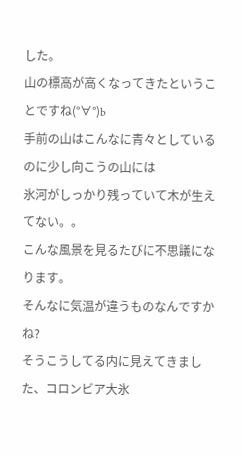した。
山の標高が高くなってきたということですね(°∀°)b
手前の山はこんなに青々としているのに少し向こうの山には
氷河がしっかり残っていて木が生えてない。。
こんな風景を見るたびに不思議になります。
そんなに気温が違うものなんですかね?
そうこうしてる内に見えてきました、コロンビア大氷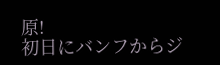原!
初日にバンフからジ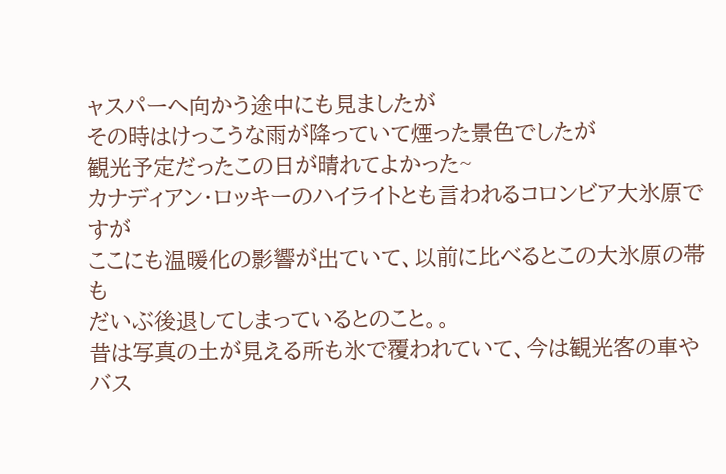ャスパーへ向かう途中にも見ましたが
その時はけっこうな雨が降っていて煙った景色でしたが
観光予定だったこの日が晴れてよかった~
カナディアン・ロッキーのハイライトとも言われるコロンビア大氷原ですが
ここにも温暖化の影響が出ていて、以前に比べるとこの大氷原の帯も
だいぶ後退してしまっているとのこと。。
昔は写真の土が見える所も氷で覆われていて、今は観光客の車やバス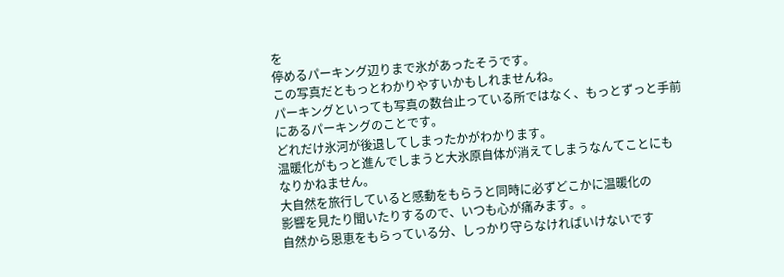を
停めるパーキング辺りまで氷があったそうです。
この写真だともっとわかりやすいかもしれませんね。
パーキングといっても写真の数台止っている所ではなく、もっとずっと手前
にあるパーキングのことです。
どれだけ氷河が後退してしまったかがわかります。
温暖化がもっと進んでしまうと大氷原自体が消えてしまうなんてことにも
なりかねません。
大自然を旅行していると感動をもらうと同時に必ずどこかに温暖化の
影響を見たり聞いたりするので、いつも心が痛みます。。
自然から恩恵をもらっている分、しっかり守らなければいけないです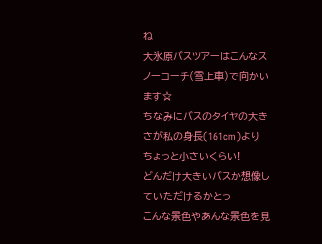ね
大氷原バスツアーはこんなスノーコーチ(雪上車)で向かいます☆
ちなみにバスのタイヤの大きさが私の身長(161cm)より
ちょっと小さいくらい!
どんだけ大きいバスか想像していただけるかとっ
こんな景色やあんな景色を見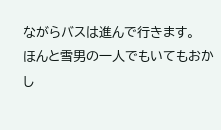ながらバスは進んで行きます。
ほんと雪男の一人でもいてもおかし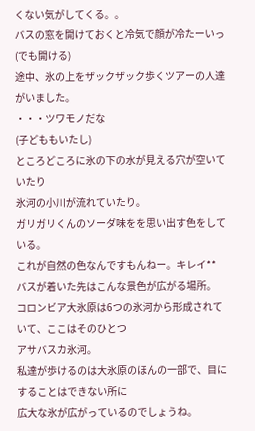くない気がしてくる。。
バスの窓を開けておくと冷気で顔が冷たーいっ(でも開ける)
途中、氷の上をザックザック歩くツアーの人達がいました。
・・・ツワモノだな
(子どももいたし)
ところどころに氷の下の水が見える穴が空いていたり
氷河の小川が流れていたり。
ガリガリくんのソーダ味をを思い出す色をしている。
これが自然の色なんですもんねー。キレイ**
バスが着いた先はこんな景色が広がる場所。
コロンビア大氷原は6つの氷河から形成されていて、ここはそのひとつ
アサバスカ氷河。
私達が歩けるのは大氷原のほんの一部で、目にすることはできない所に
広大な氷が広がっているのでしょうね。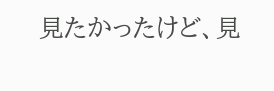見たかったけど、見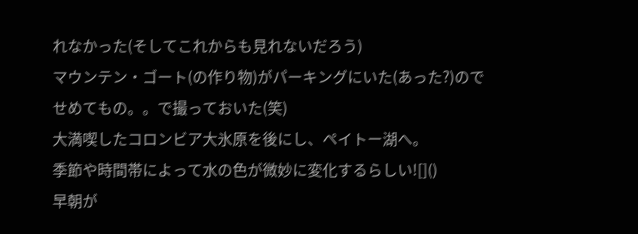れなかった(そしてこれからも見れないだろう)
マウンテン・ゴート(の作り物)がパーキングにいた(あった?)ので
せめてもの。。で撮っておいた(笑)
大満喫したコロンビア大氷原を後にし、ペイトー湖へ。
季節や時間帯によって水の色が微妙に変化するらしい![]()
早朝が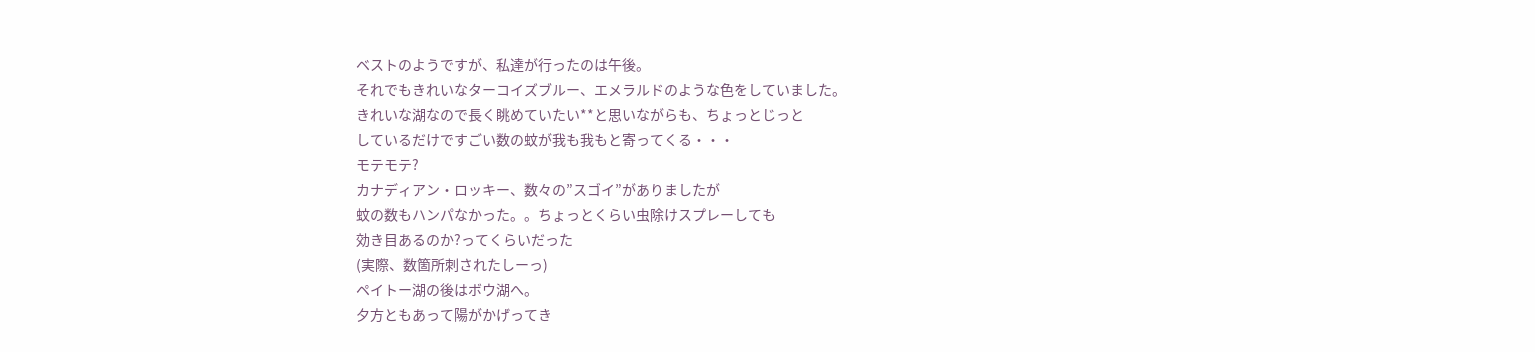ベストのようですが、私達が行ったのは午後。
それでもきれいなターコイズブルー、エメラルドのような色をしていました。
きれいな湖なので長く眺めていたい**と思いながらも、ちょっとじっと
しているだけですごい数の蚊が我も我もと寄ってくる・・・
モテモテ?
カナディアン・ロッキー、数々の”スゴイ”がありましたが
蚊の数もハンパなかった。。ちょっとくらい虫除けスプレーしても
効き目あるのか?ってくらいだった
(実際、数箇所刺されたしーっ)
ペイトー湖の後はボウ湖へ。
夕方ともあって陽がかげってき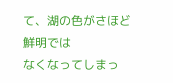て、湖の色がさほど鮮明では
なくなってしまっ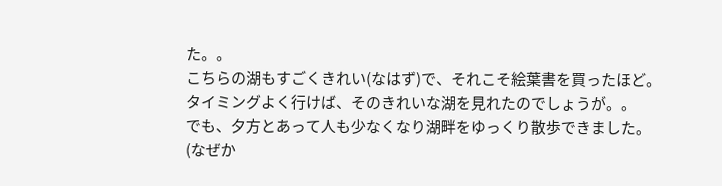た。。
こちらの湖もすごくきれい(なはず)で、それこそ絵葉書を買ったほど。
タイミングよく行けば、そのきれいな湖を見れたのでしょうが。。
でも、夕方とあって人も少なくなり湖畔をゆっくり散歩できました。
(なぜか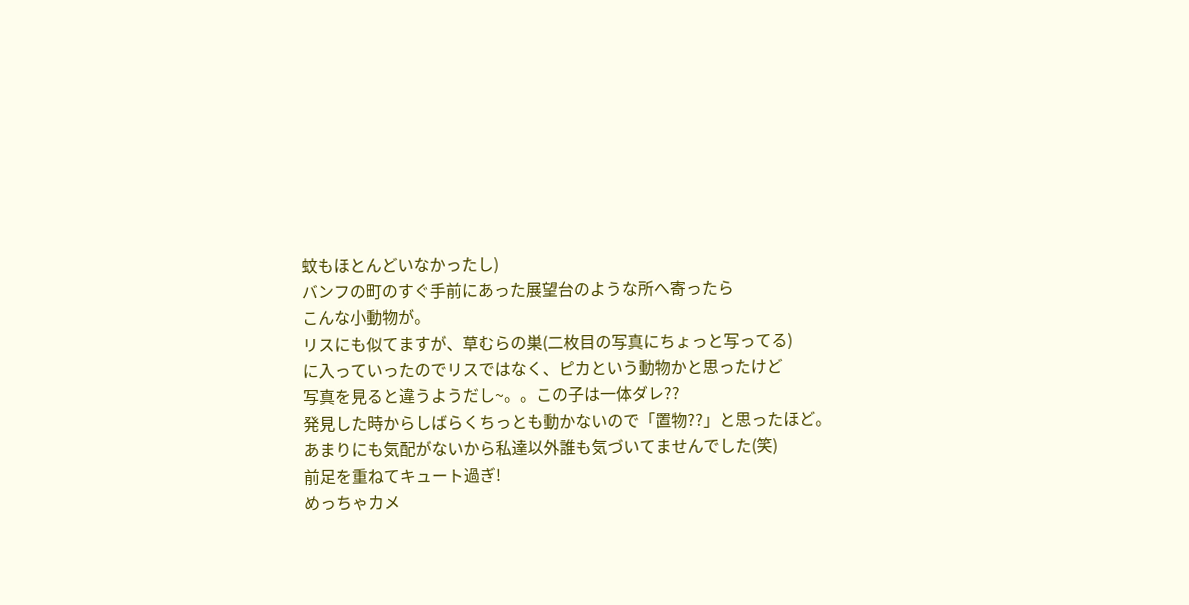蚊もほとんどいなかったし)
バンフの町のすぐ手前にあった展望台のような所へ寄ったら
こんな小動物が。
リスにも似てますが、草むらの巣(二枚目の写真にちょっと写ってる)
に入っていったのでリスではなく、ピカという動物かと思ったけど
写真を見ると違うようだし~。。この子は一体ダレ??
発見した時からしばらくちっとも動かないので「置物??」と思ったほど。
あまりにも気配がないから私達以外誰も気づいてませんでした(笑)
前足を重ねてキュート過ぎ!
めっちゃカメ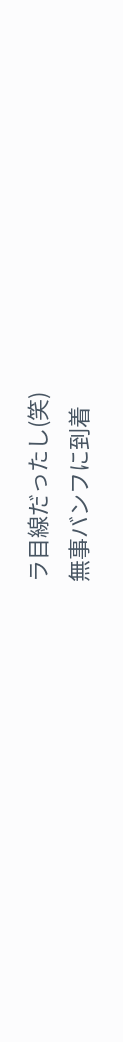ラ目線だったし(笑)
無事バンフに到着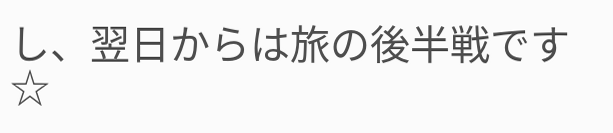し、翌日からは旅の後半戦です☆